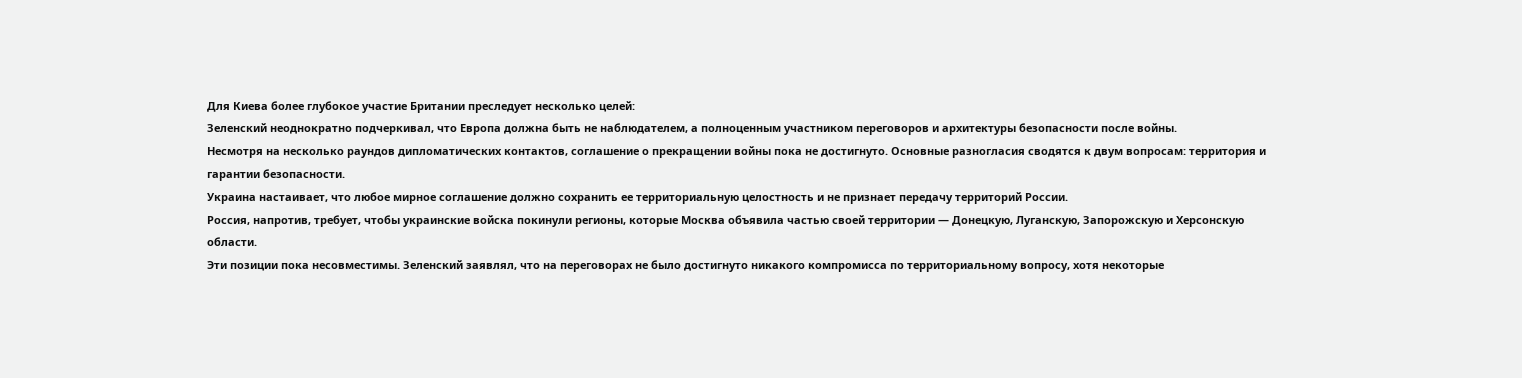Для Киева более глубокое участие Британии преследует несколько целей:
Зеленский неоднократно подчеркивал, что Европа должна быть не наблюдателем, а полноценным участником переговоров и архитектуры безопасности после войны.
Несмотря на несколько раундов дипломатических контактов, соглашение о прекращении войны пока не достигнуто. Основные разногласия сводятся к двум вопросам: территория и гарантии безопасности.
Украина настаивает, что любое мирное соглашение должно сохранить ее территориальную целостность и не признает передачу территорий России.
Россия, напротив, требует, чтобы украинские войска покинули регионы, которые Москва объявила частью своей территории — Донецкую, Луганскую, Запорожскую и Херсонскую области.
Эти позиции пока несовместимы. Зеленский заявлял, что на переговорах не было достигнуто никакого компромисса по территориальному вопросу, хотя некоторые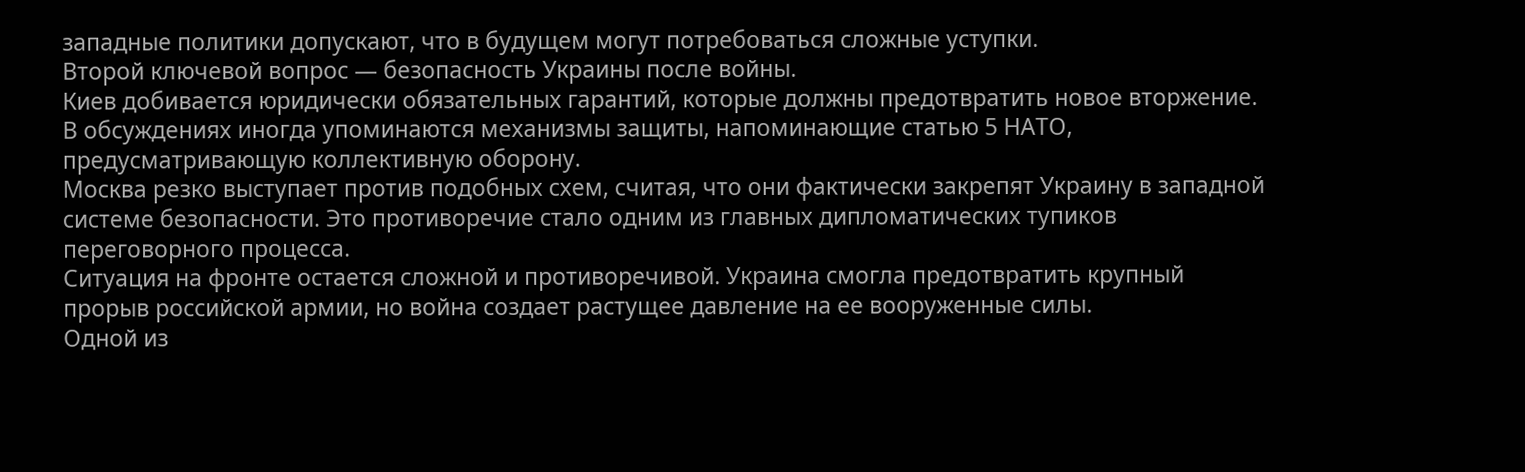западные политики допускают, что в будущем могут потребоваться сложные уступки.
Второй ключевой вопрос — безопасность Украины после войны.
Киев добивается юридически обязательных гарантий, которые должны предотвратить новое вторжение. В обсуждениях иногда упоминаются механизмы защиты, напоминающие статью 5 НАТО, предусматривающую коллективную оборону.
Москва резко выступает против подобных схем, считая, что они фактически закрепят Украину в западной системе безопасности. Это противоречие стало одним из главных дипломатических тупиков переговорного процесса.
Ситуация на фронте остается сложной и противоречивой. Украина смогла предотвратить крупный прорыв российской армии, но война создает растущее давление на ее вооруженные силы.
Одной из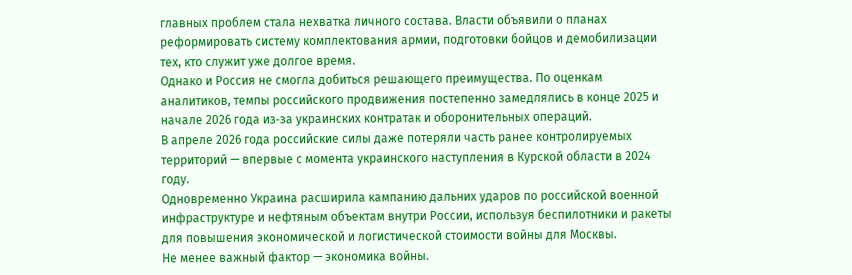главных проблем стала нехватка личного состава. Власти объявили о планах реформировать систему комплектования армии, подготовки бойцов и демобилизации тех, кто служит уже долгое время.
Однако и Россия не смогла добиться решающего преимущества. По оценкам аналитиков, темпы российского продвижения постепенно замедлялись в конце 2025 и начале 2026 года из‑за украинских контратак и оборонительных операций.
В апреле 2026 года российские силы даже потеряли часть ранее контролируемых территорий — впервые с момента украинского наступления в Курской области в 2024 году.
Одновременно Украина расширила кампанию дальних ударов по российской военной инфраструктуре и нефтяным объектам внутри России, используя беспилотники и ракеты для повышения экономической и логистической стоимости войны для Москвы.
Не менее важный фактор — экономика войны.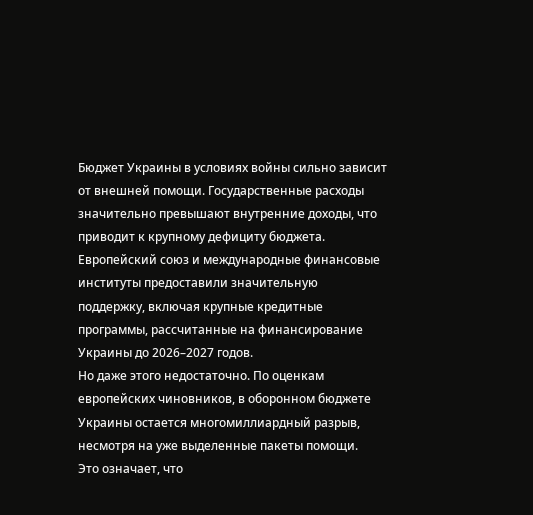Бюджет Украины в условиях войны сильно зависит от внешней помощи. Государственные расходы значительно превышают внутренние доходы, что приводит к крупному дефициту бюджета.
Европейский союз и международные финансовые институты предоставили значительную поддержку, включая крупные кредитные программы, рассчитанные на финансирование Украины до 2026–2027 годов.
Но даже этого недостаточно. По оценкам европейских чиновников, в оборонном бюджете Украины остается многомиллиардный разрыв, несмотря на уже выделенные пакеты помощи.
Это означает, что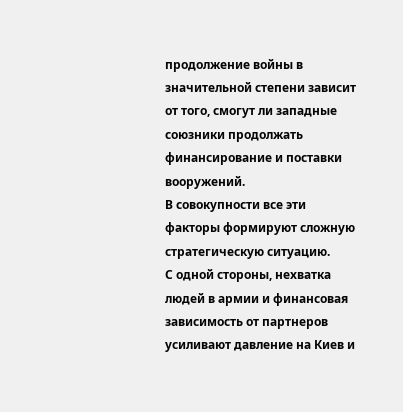продолжение войны в значительной степени зависит от того, смогут ли западные союзники продолжать финансирование и поставки вооружений.
В совокупности все эти факторы формируют сложную стратегическую ситуацию.
С одной стороны, нехватка людей в армии и финансовая зависимость от партнеров усиливают давление на Киев и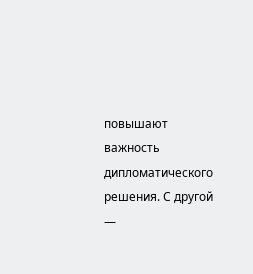повышают важность дипломатического решения. С другой —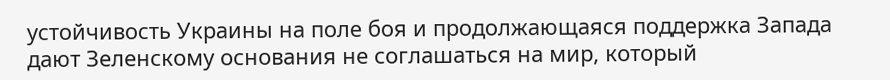устойчивость Украины на поле боя и продолжающаяся поддержка Запада дают Зеленскому основания не соглашаться на мир, который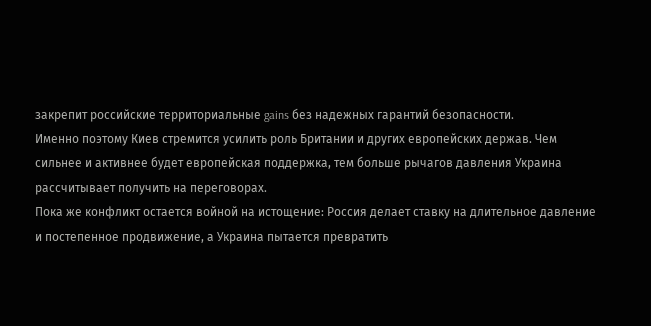закрепит российские территориальные gains без надежных гарантий безопасности.
Именно поэтому Киев стремится усилить роль Британии и других европейских держав. Чем сильнее и активнее будет европейская поддержка, тем больше рычагов давления Украина рассчитывает получить на переговорах.
Пока же конфликт остается войной на истощение: Россия делает ставку на длительное давление и постепенное продвижение, а Украина пытается превратить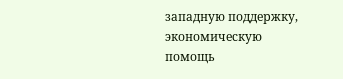западную поддержку, экономическую помощь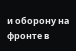и оборону на фронте в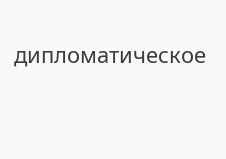дипломатическое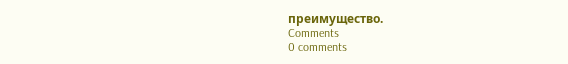преимущество.
Comments
0 comments